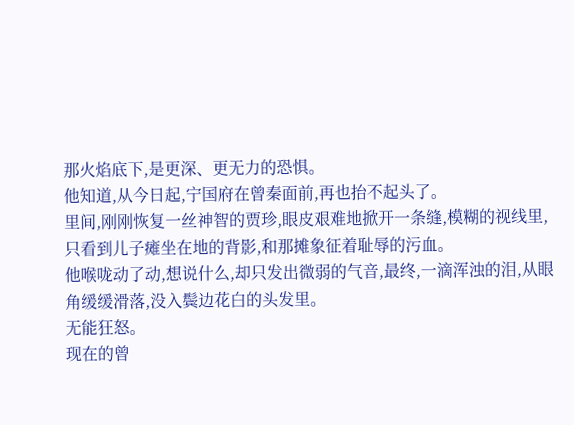那火焰底下,是更深、更无力的恐惧。
他知道,从今日起,宁国府在曾秦面前,再也抬不起头了。
里间,刚刚恢复一丝神智的贾珍,眼皮艰难地掀开一条缝,模糊的视线里,只看到儿子瘫坐在地的背影,和那摊象征着耻辱的污血。
他喉咙动了动,想说什么,却只发出微弱的气音,最终,一滴浑浊的泪,从眼角缓缓滑落,没入鬓边花白的头发里。
无能狂怒。
现在的曾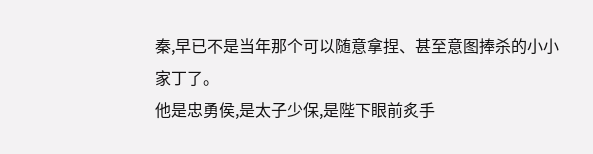秦,早已不是当年那个可以随意拿捏、甚至意图捧杀的小小家丁了。
他是忠勇侯,是太子少保,是陛下眼前炙手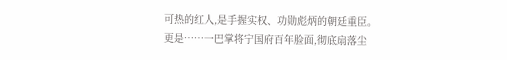可热的红人,是手握实权、功勋彪炳的朝廷重臣。
更是……一巴掌将宁国府百年脸面,彻底扇落尘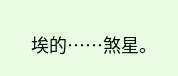埃的……煞星。